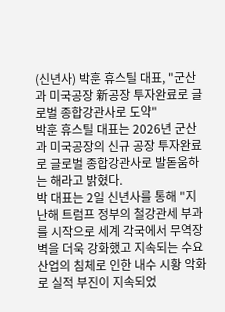(신년사) 박훈 휴스틸 대표, "군산과 미국공장 新공장 투자완료로 글로벌 종합강관사로 도약"
박훈 휴스틸 대표는 2026년 군산과 미국공장의 신규 공장 투자완료로 글로벌 종합강관사로 발돋움하는 해라고 밝혔다.
박 대표는 2일 신년사를 통해 "지난해 트럼프 정부의 철강관세 부과를 시작으로 세계 각국에서 무역장벽을 더욱 강화했고 지속되는 수요산업의 침체로 인한 내수 시황 악화로 실적 부진이 지속되었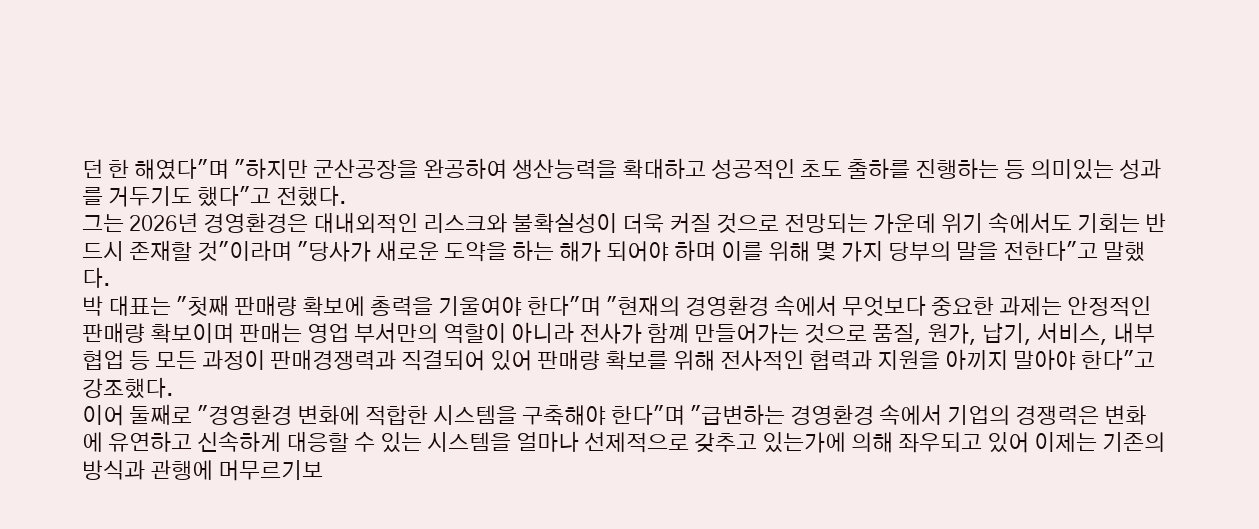던 한 해였다"며 "하지만 군산공장을 완공하여 생산능력을 확대하고 성공적인 초도 출하를 진행하는 등 의미있는 성과를 거두기도 했다"고 전했다.
그는 2026년 경영환경은 대내외적인 리스크와 불확실성이 더욱 커질 것으로 전망되는 가운데 위기 속에서도 기회는 반드시 존재할 것"이라며 "당사가 새로운 도약을 하는 해가 되어야 하며 이를 위해 몇 가지 당부의 말을 전한다"고 말했다.
박 대표는 "첫째 판매량 확보에 총력을 기울여야 한다"며 "현재의 경영환경 속에서 무엇보다 중요한 과제는 안정적인 판매량 확보이며 판매는 영업 부서만의 역할이 아니라 전사가 함꼐 만들어가는 것으로 품질, 원가, 납기, 서비스, 내부 협업 등 모든 과정이 판매경쟁력과 직결되어 있어 판매량 확보를 위해 전사적인 협력과 지원을 아끼지 말아야 한다"고 강조했다.
이어 둘째로 "경영환경 변화에 적합한 시스템을 구축해야 한다"며 "급변하는 경영환경 속에서 기업의 경쟁력은 변화에 유연하고 신속하게 대응할 수 있는 시스템을 얼마나 선제적으로 갖추고 있는가에 의해 좌우되고 있어 이제는 기존의 방식과 관행에 머무르기보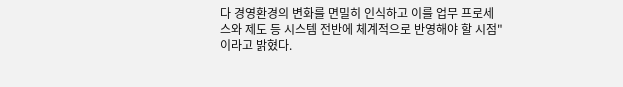다 경영환경의 변화를 면밀히 인식하고 이를 업무 프로세스와 제도 등 시스템 전반에 체계적으로 반영해야 할 시점"이라고 밝혔다.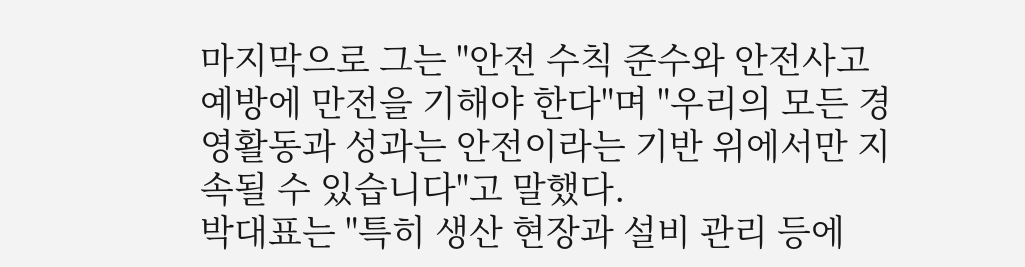마지막으로 그는 "안전 수칙 준수와 안전사고 예방에 만전을 기해야 한다"며 "우리의 모든 경영활동과 성과는 안전이라는 기반 위에서만 지속될 수 있습니다"고 말했다.
박대표는 "특히 생산 현장과 설비 관리 등에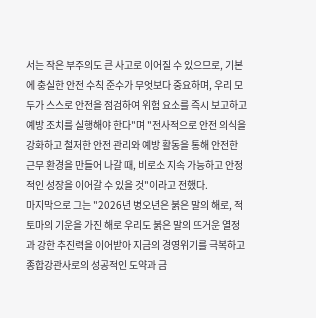서는 작은 부주의도 큰 사고로 이어질 수 있으므로, 기본에 충실한 안전 수칙 준수가 무엇보다 중요하며, 우리 모두가 스스로 안전을 점검하여 위험 요소를 즉시 보고하고 예방 조치를 실행해야 한다"며 "전사적으로 안전 의식을 강화하고 철저한 안전 관리와 예방 활동을 통해 안전한 근무 환경을 만들어 나갈 때, 비로소 지속 가능하고 안정적인 성장을 이어갈 수 있을 것"이라고 전했다.
마지막으로 그는 "2026년 병오년은 붉은 말의 해로, 적토마의 기운을 가진 해로 우리도 붉은 말의 뜨거운 열정과 강한 추진력을 이어받아 지금의 경영위기를 극복하고
종합강관사로의 성공적인 도약과 금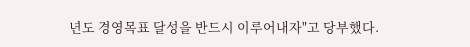년도 경영목표 달성을 반드시 이루어내자"고 당부했다.